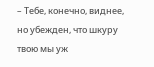– Тебе, конечно, виднее, но убежден, что шкуру твою мы уж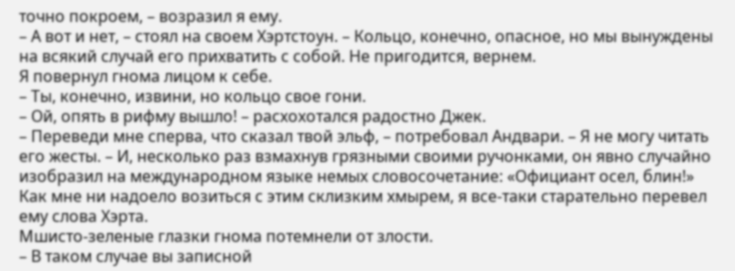точно покроем, – возразил я ему.
– А вот и нет, – стоял на своем Хэртстоун. – Кольцо, конечно, опасное, но мы вынуждены на всякий случай его прихватить с собой. Не пригодится, вернем.
Я повернул гнома лицом к себе.
– Ты, конечно, извини, но кольцо свое гони.
– Ой, опять в рифму вышло! – расхохотался радостно Джек.
– Переведи мне сперва, что сказал твой эльф, – потребовал Андвари. – Я не могу читать его жесты. – И, несколько раз взмахнув грязными своими ручонками, он явно случайно изобразил на международном языке немых словосочетание: «Официант осел, блин!»
Как мне ни надоело возиться с этим склизким хмырем, я все-таки старательно перевел ему слова Хэрта.
Мшисто-зеленые глазки гнома потемнели от злости.
– В таком случае вы записной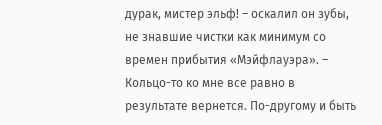дурак, мистер эльф! – оскалил он зубы, не знавшие чистки как минимум со времен прибытия «Мэйфлауэра». – Кольцо-то ко мне все равно в результате вернется. По-другому и быть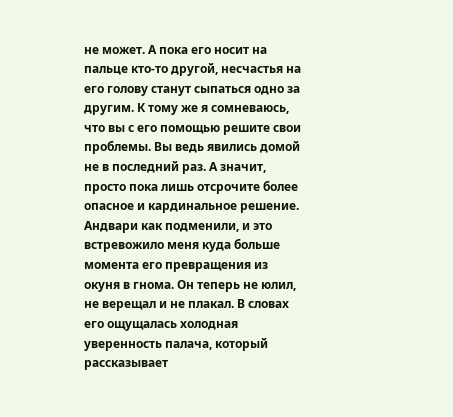не может. А пока его носит на пальце кто-то другой, несчастья на его голову станут сыпаться одно за другим. К тому же я сомневаюсь, что вы с его помощью решите свои проблемы. Вы ведь явились домой не в последний раз. А значит, просто пока лишь отсрочите более опасное и кардинальное решение.
Андвари как подменили, и это встревожило меня куда больше момента его превращения из окуня в гнома. Он теперь не юлил, не верещал и не плакал. В словах его ощущалась холодная уверенность палача, который рассказывает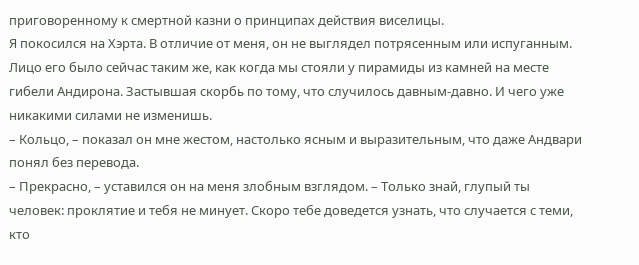приговоренному к смертной казни о принципах действия виселицы.
Я покосился на Хэрта. В отличие от меня, он не выглядел потрясенным или испуганным. Лицо его было сейчас таким же, как когда мы стояли у пирамиды из камней на месте гибели Андирона. Застывшая скорбь по тому, что случилось давным-давно. И чего уже никакими силами не изменишь.
– Кольцо, – показал он мне жестом, настолько ясным и выразительным, что даже Андвари понял без перевода.
– Прекрасно, – уставился он на меня злобным взглядом. – Только знай, глупый ты человек: проклятие и тебя не минует. Скоро тебе доведется узнать, что случается с теми, кто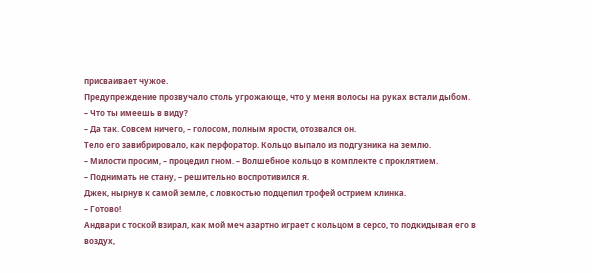присваивает чужое.
Предупреждение прозвучало столь угрожающе, что у меня волосы на руках встали дыбом.
– Что ты имеешь в виду?
– Да так. Совсем ничего, – голосом, полным ярости, отозвался он.
Тело его завибрировало, как перфоратор. Кольцо выпало из подгузника на землю.
– Милости просим, – процедил гном. – Волшебное кольцо в комплекте с проклятием.
– Поднимать не стану, – решительно воспротивился я.
Джек, нырнув к самой земле, с ловкостью подцепил трофей острием клинка.
– Готово!
Андвари с тоской взирал, как мой меч азартно играет с кольцом в серсо, то подкидывая его в воздух,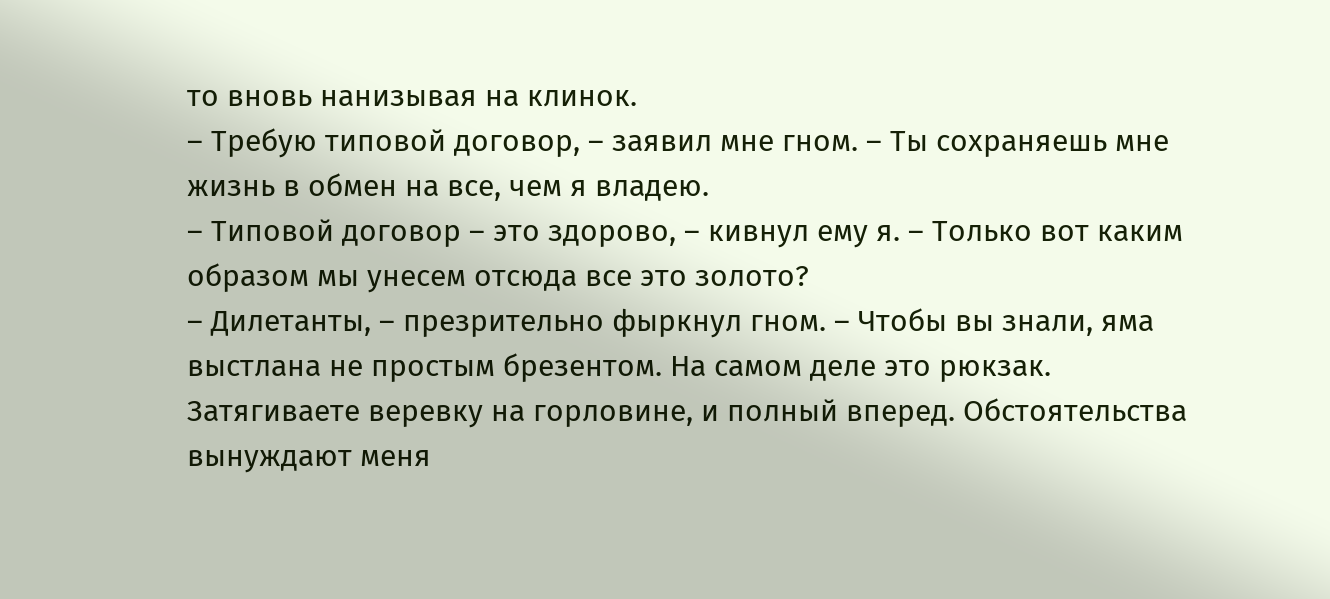то вновь нанизывая на клинок.
– Требую типовой договор, – заявил мне гном. – Ты сохраняешь мне жизнь в обмен на все, чем я владею.
– Типовой договор – это здорово, – кивнул ему я. – Только вот каким образом мы унесем отсюда все это золото?
– Дилетанты, – презрительно фыркнул гном. – Чтобы вы знали, яма выстлана не простым брезентом. На самом деле это рюкзак. Затягиваете веревку на горловине, и полный вперед. Обстоятельства вынуждают меня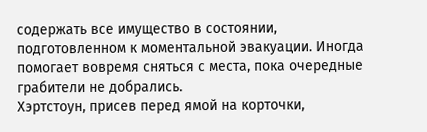содержать все имущество в состоянии, подготовленном к моментальной эвакуации. Иногда помогает вовремя сняться с места, пока очередные грабители не добрались.
Хэртстоун, присев перед ямой на корточки,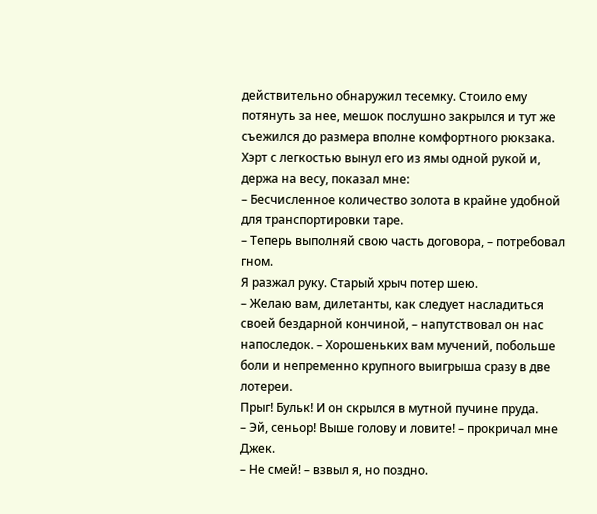действительно обнаружил тесемку. Стоило ему потянуть за нее, мешок послушно закрылся и тут же съежился до размера вполне комфортного рюкзака. Хэрт с легкостью вынул его из ямы одной рукой и, держа на весу, показал мне:
– Бесчисленное количество золота в крайне удобной для транспортировки таре.
– Теперь выполняй свою часть договора, – потребовал гном.
Я разжал руку. Старый хрыч потер шею.
– Желаю вам, дилетанты, как следует насладиться своей бездарной кончиной, – напутствовал он нас напоследок. – Хорошеньких вам мучений, побольше боли и непременно крупного выигрыша сразу в две лотереи.
Прыг! Бульк! И он скрылся в мутной пучине пруда.
– Эй, сеньор! Выше голову и ловите! – прокричал мне Джек.
– Не смей! – взвыл я, но поздно.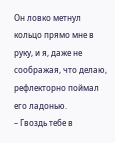Он ловко метнул кольцо прямо мне в руку, и я, даже не соображая, что делаю, рефлекторно поймал его ладонью.
– Гвоздь тебе в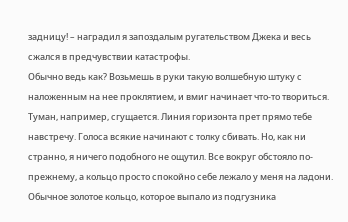задницу! – наградил я запоздалым ругательством Джека и весь сжался в предчувствии катастрофы.
Обычно ведь как? Возьмешь в руки такую волшебную штуку с наложенным на нее проклятием, и вмиг начинает что-то твориться. Туман, например, сгущается. Линия горизонта прет прямо тебе навстречу. Голоса всякие начинают с толку сбивать. Но, как ни странно, я ничего подобного не ощутил. Все вокруг обстояло по-прежнему, а кольцо просто спокойно себе лежало у меня на ладони. Обычное золотое кольцо, которое выпало из подгузника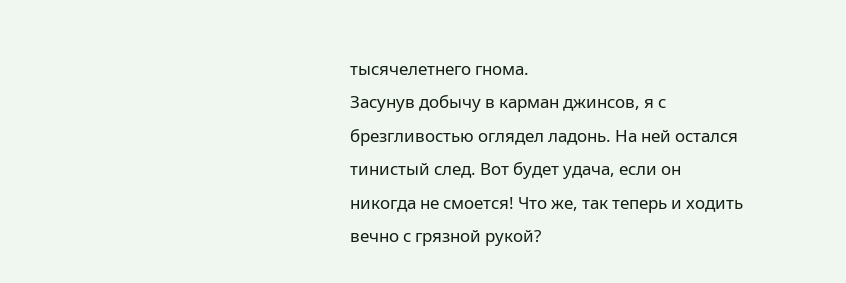тысячелетнего гнома.
Засунув добычу в карман джинсов, я с брезгливостью оглядел ладонь. На ней остался тинистый след. Вот будет удача, если он никогда не смоется! Что же, так теперь и ходить вечно с грязной рукой?